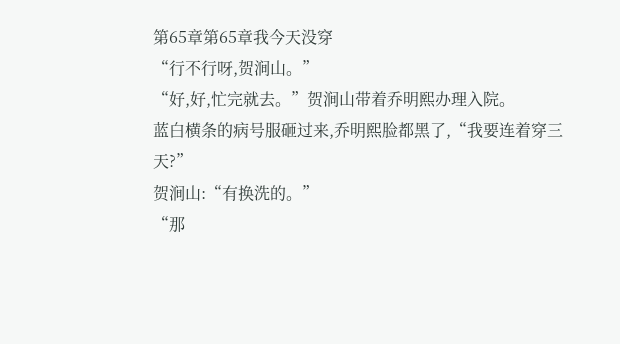第65章第65章我今天没穿
“行不行呀,贺涧山。”
“好,好,忙完就去。”贺涧山带着乔明熙办理入院。
蓝白横条的病号服砸过来,乔明熙脸都黑了,“我要连着穿三天?”
贺涧山:“有换洗的。”
“那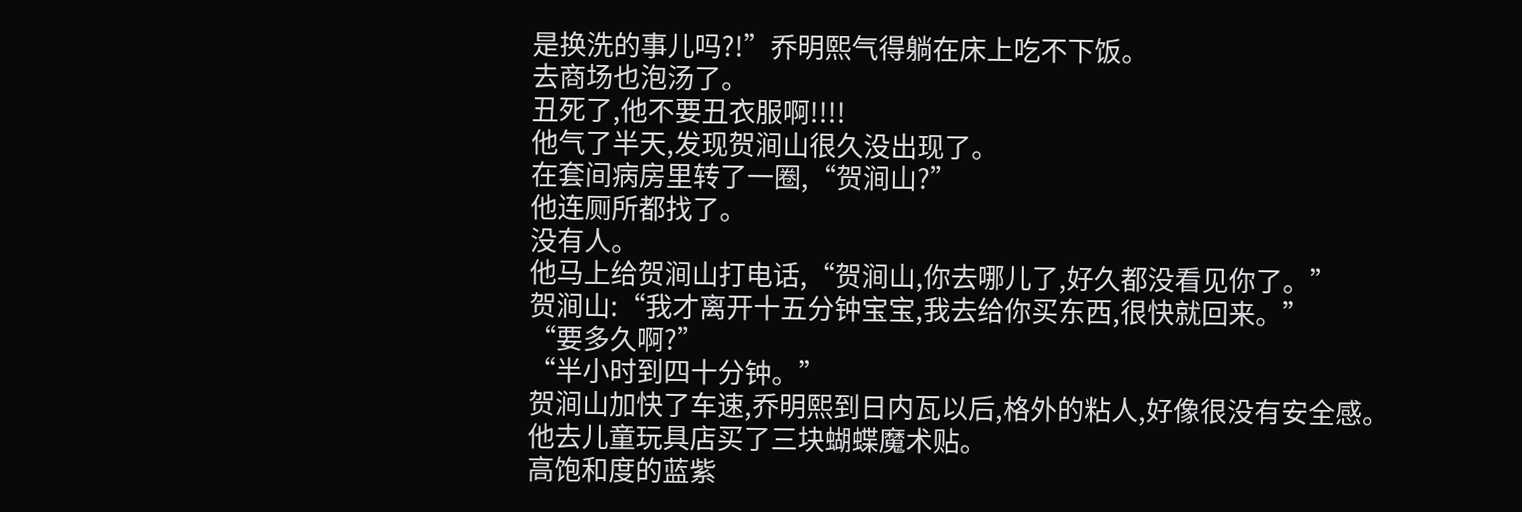是换洗的事儿吗?!”乔明熙气得躺在床上吃不下饭。
去商场也泡汤了。
丑死了,他不要丑衣服啊!!!!
他气了半天,发现贺涧山很久没出现了。
在套间病房里转了一圈,“贺涧山?”
他连厕所都找了。
没有人。
他马上给贺涧山打电话,“贺涧山,你去哪儿了,好久都没看见你了。”
贺涧山:“我才离开十五分钟宝宝,我去给你买东西,很快就回来。”
“要多久啊?”
“半小时到四十分钟。”
贺涧山加快了车速,乔明熙到日内瓦以后,格外的粘人,好像很没有安全感。
他去儿童玩具店买了三块蝴蝶魔术贴。
高饱和度的蓝紫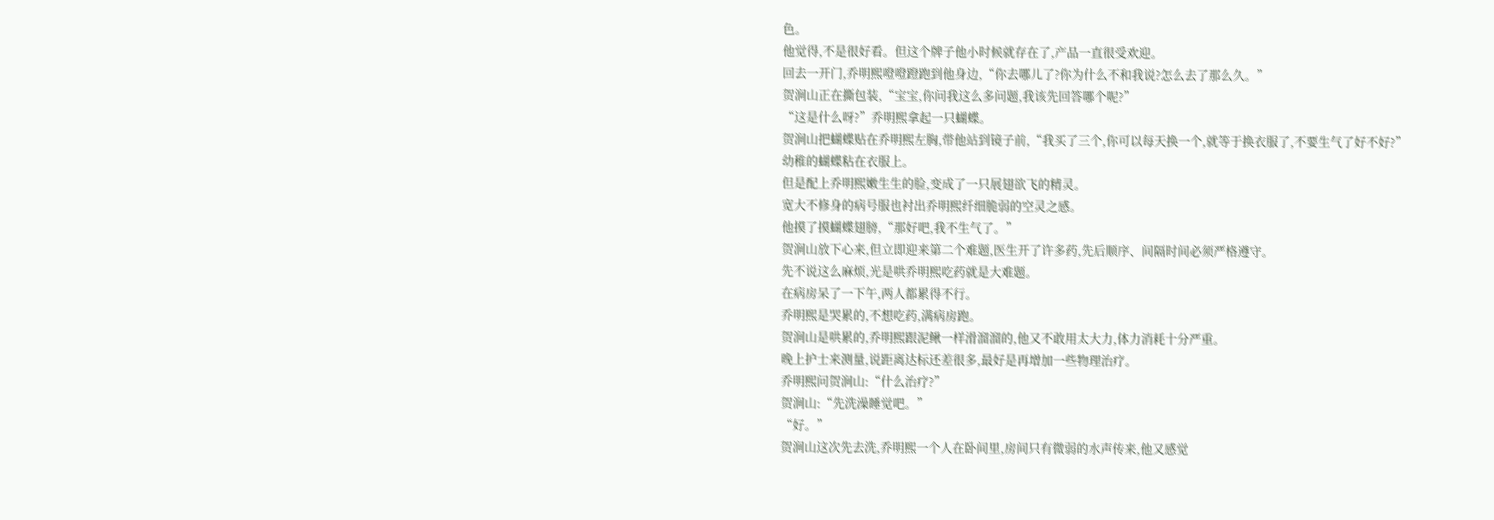色。
他觉得,不是很好看。但这个牌子他小时候就存在了,产品一直很受欢迎。
回去一开门,乔明熙噔噔蹬跑到他身边,“你去哪儿了?你为什么不和我说?怎么去了那么久。”
贺涧山正在撕包装,“宝宝,你问我这么多问题,我该先回答哪个呢?”
“这是什么呀?”乔明熙拿起一只蝴蝶。
贺涧山把蝴蝶贴在乔明熙左胸,带他站到镜子前,“我买了三个,你可以每天换一个,就等于换衣服了,不要生气了好不好?”
幼稚的蝴蝶粘在衣服上。
但是配上乔明熙嫩生生的脸,变成了一只展翅欲飞的精灵。
宽大不修身的病号服也衬出乔明熙纤细脆弱的空灵之感。
他摸了摸蝴蝶翅膀,“那好吧,我不生气了。”
贺涧山放下心来,但立即迎来第二个难题,医生开了许多药,先后顺序、间隔时间必须严格遵守。
先不说这么麻烦,光是哄乔明熙吃药就是大难题。
在病房呆了一下午,两人都累得不行。
乔明熙是哭累的,不想吃药,满病房跑。
贺涧山是哄累的,乔明熙跟泥鳅一样滑溜溜的,他又不敢用太大力,体力消耗十分严重。
晚上护士来测量,说距离达标还差很多,最好是再增加一些物理治疗。
乔明熙问贺涧山:“什么治疗?”
贺涧山:“先洗澡睡觉吧。”
“好。”
贺涧山这次先去洗,乔明熙一个人在卧间里,房间只有微弱的水声传来,他又感觉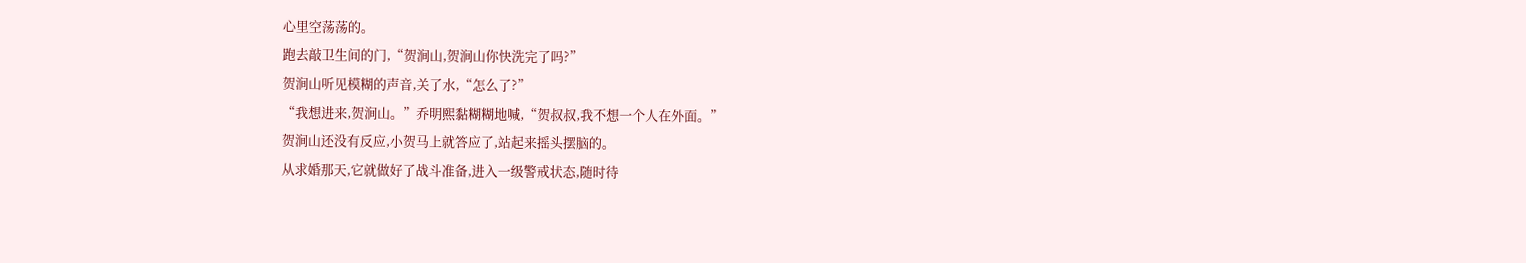心里空荡荡的。
跑去敲卫生间的门,“贺涧山,贺涧山你快洗完了吗?”
贺涧山听见模糊的声音,关了水,“怎么了?”
“我想进来,贺涧山。”乔明熙黏糊糊地喊,“贺叔叔,我不想一个人在外面。”
贺涧山还没有反应,小贺马上就答应了,站起来摇头摆脑的。
从求婚那天,它就做好了战斗准备,进入一级警戒状态,随时待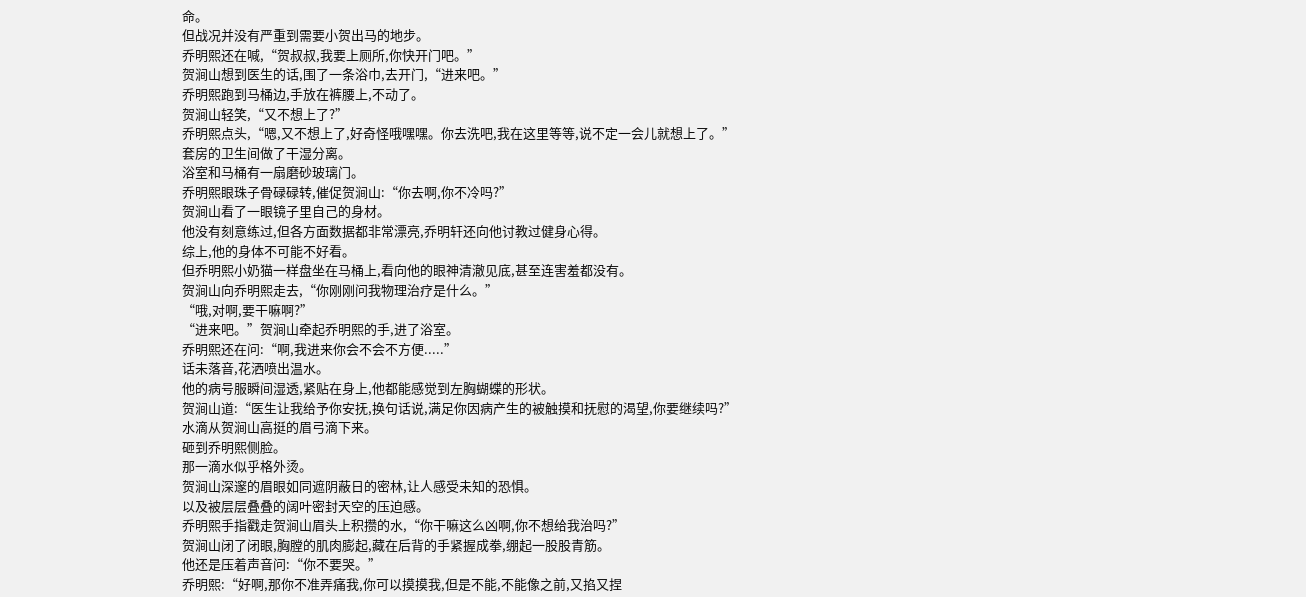命。
但战况并没有严重到需要小贺出马的地步。
乔明熙还在喊,“贺叔叔,我要上厕所,你快开门吧。”
贺涧山想到医生的话,围了一条浴巾,去开门,“进来吧。”
乔明熙跑到马桶边,手放在裤腰上,不动了。
贺涧山轻笑,“又不想上了?”
乔明熙点头,“嗯,又不想上了,好奇怪哦嘿嘿。你去洗吧,我在这里等等,说不定一会儿就想上了。”
套房的卫生间做了干湿分离。
浴室和马桶有一扇磨砂玻璃门。
乔明熙眼珠子骨碌碌转,催促贺涧山:“你去啊,你不冷吗?”
贺涧山看了一眼镜子里自己的身材。
他没有刻意练过,但各方面数据都非常漂亮,乔明轩还向他讨教过健身心得。
综上,他的身体不可能不好看。
但乔明熙小奶猫一样盘坐在马桶上,看向他的眼神清澈见底,甚至连害羞都没有。
贺涧山向乔明熙走去,“你刚刚问我物理治疗是什么。”
“哦,对啊,要干嘛啊?”
“进来吧。”贺涧山牵起乔明熙的手,进了浴室。
乔明熙还在问:“啊,我进来你会不会不方便.....”
话未落音,花洒喷出温水。
他的病号服瞬间湿透,紧贴在身上,他都能感觉到左胸蝴蝶的形状。
贺涧山道:“医生让我给予你安抚,换句话说,满足你因病产生的被触摸和抚慰的渴望,你要继续吗?”
水滴从贺涧山高挺的眉弓滴下来。
砸到乔明熙侧脸。
那一滴水似乎格外烫。
贺涧山深邃的眉眼如同遮阴蔽日的密林,让人感受未知的恐惧。
以及被层层叠叠的阔叶密封天空的压迫感。
乔明熙手指戳走贺涧山眉头上积攒的水,“你干嘛这么凶啊,你不想给我治吗?”
贺涧山闭了闭眼,胸膛的肌肉膨起,藏在后背的手紧握成拳,绷起一股股青筋。
他还是压着声音问:“你不要哭。”
乔明熙:“好啊,那你不准弄痛我,你可以摸摸我,但是不能,不能像之前,又掐又捏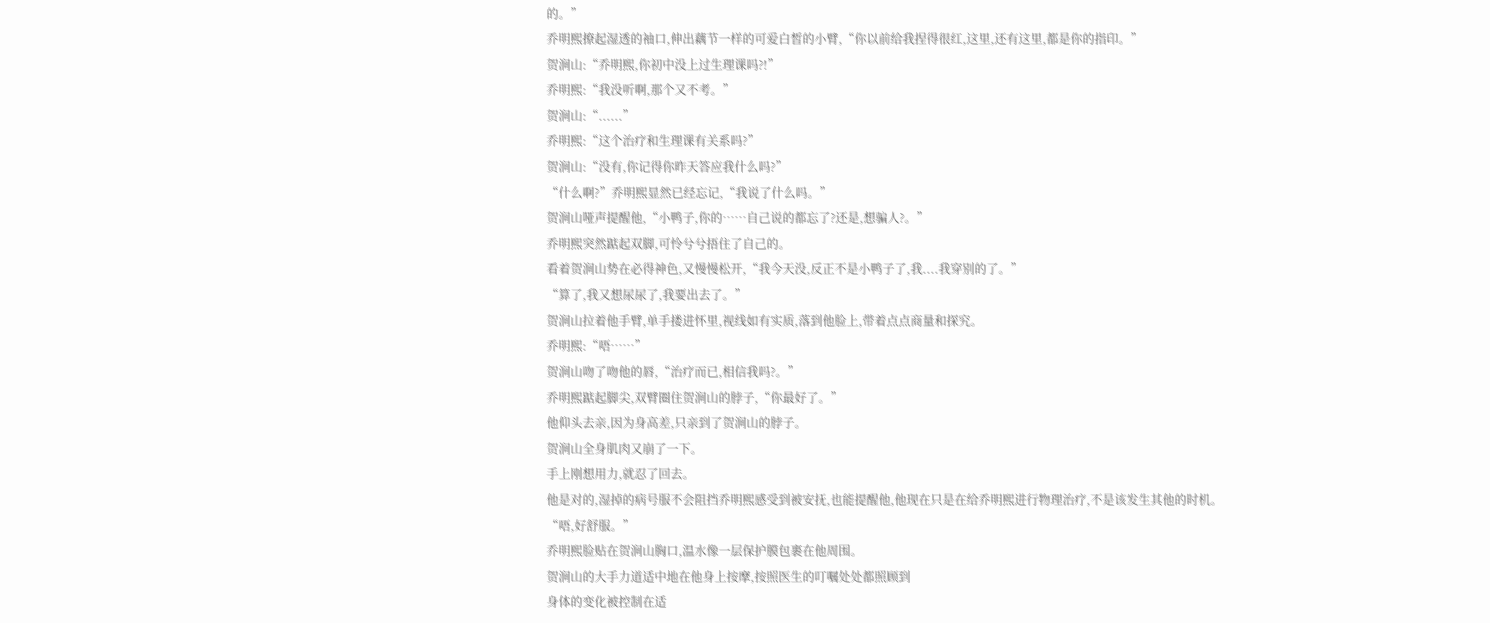的。”
乔明熙撩起湿透的袖口,伸出藕节一样的可爱白皙的小臂,“你以前给我捏得很红,这里,还有这里,都是你的指印。”
贺涧山:“乔明熙,你初中没上过生理课吗?!”
乔明熙:“我没听啊,那个又不考。”
贺涧山:“......”
乔明熙:“这个治疗和生理课有关系吗?”
贺涧山:“没有,你记得你昨天答应我什么吗?”
“什么啊?”乔明熙显然已经忘记,“我说了什么吗。”
贺涧山哑声提醒他,“小鸭子,你的……自己说的都忘了?还是,想骗人?。”
乔明熙突然踮起双脚,可怜兮兮捂住了自己的。
看着贺涧山势在必得神色,又慢慢松开,“我今天没,反正不是小鸭子了,我....我穿别的了。”
“算了,我又想尿尿了,我要出去了。”
贺涧山拉着他手臂,单手搂进怀里,视线如有实质,落到他脸上,带着点点商量和探究。
乔明熙:“唔……”
贺涧山吻了吻他的唇,“治疗而已,相信我吗?。”
乔明熙踮起脚尖,双臂圈住贺涧山的脖子,“你最好了。”
他仰头去亲,因为身高差,只亲到了贺涧山的脖子。
贺涧山全身肌肉又崩了一下。
手上刚想用力,就忍了回去。
他是对的,湿掉的病号服不会阻挡乔明熙感受到被安抚,也能提醒他,他现在只是在给乔明熙进行物理治疗,不是该发生其他的时机。
“唔,好舒服。”
乔明熙脸贴在贺涧山胸口,温水像一层保护膜包裹在他周围。
贺涧山的大手力道适中地在他身上按摩,按照医生的叮嘱处处都照顾到
身体的变化被控制在适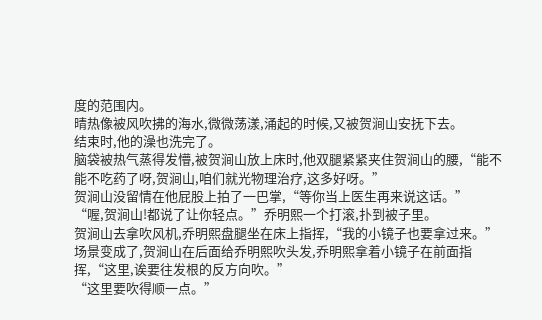度的范围内。
晴热像被风吹拂的海水,微微荡漾,涌起的时候,又被贺涧山安抚下去。
结束时,他的澡也洗完了。
脑袋被热气蒸得发懵,被贺涧山放上床时,他双腿紧紧夹住贺涧山的腰,“能不能不吃药了呀,贺涧山,咱们就光物理治疗,这多好呀。”
贺涧山没留情在他屁股上拍了一巴掌,“等你当上医生再来说这话。”
“喔,贺涧山!都说了让你轻点。”乔明熙一个打滚,扑到被子里。
贺涧山去拿吹风机,乔明熙盘腿坐在床上指挥,“我的小镜子也要拿过来。”
场景变成了,贺涧山在后面给乔明熙吹头发,乔明熙拿着小镜子在前面指挥,“这里,诶要往发根的反方向吹。”
“这里要吹得顺一点。”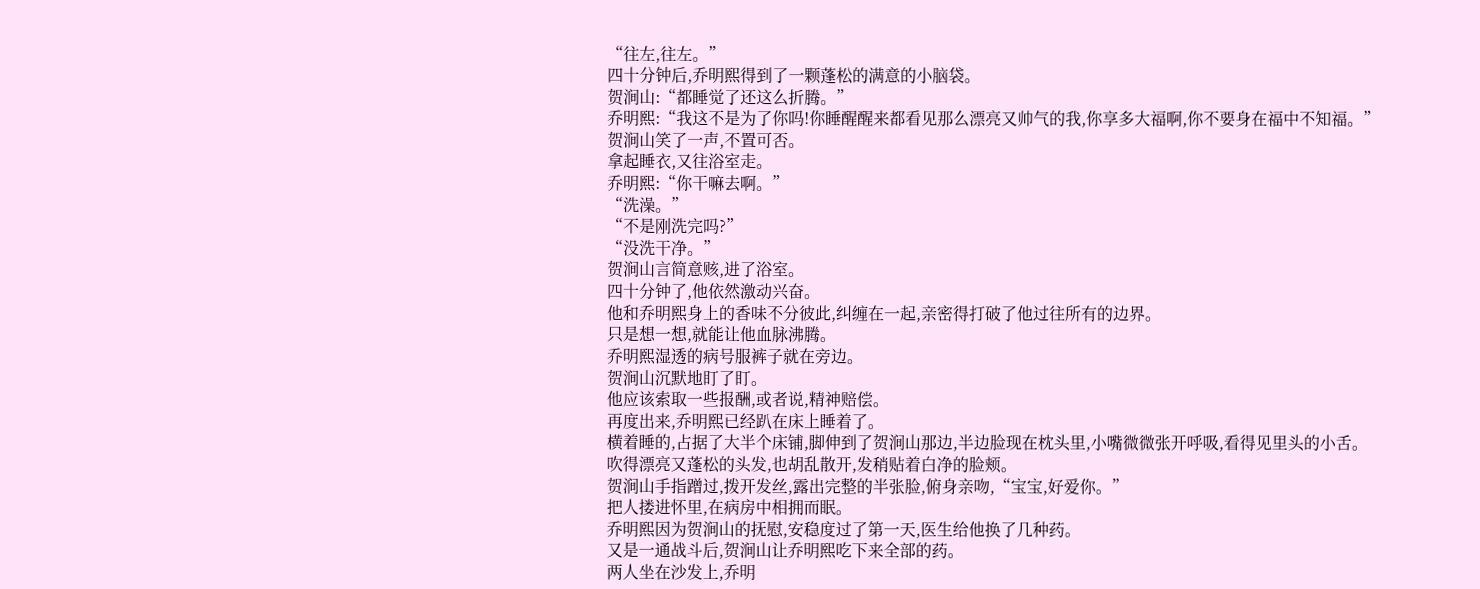“往左,往左。”
四十分钟后,乔明熙得到了一颗蓬松的满意的小脑袋。
贺涧山:“都睡觉了还这么折腾。”
乔明熙:“我这不是为了你吗!你睡醒醒来都看见那么漂亮又帅气的我,你享多大福啊,你不要身在福中不知福。”
贺涧山笑了一声,不置可否。
拿起睡衣,又往浴室走。
乔明熙:“你干嘛去啊。”
“洗澡。”
“不是刚洗完吗?”
“没洗干净。”
贺涧山言简意赅,进了浴室。
四十分钟了,他依然激动兴奋。
他和乔明熙身上的香味不分彼此,纠缠在一起,亲密得打破了他过往所有的边界。
只是想一想,就能让他血脉沸腾。
乔明熙湿透的病号服裤子就在旁边。
贺涧山沉默地盯了盯。
他应该索取一些报酬,或者说,精神赔偿。
再度出来,乔明熙已经趴在床上睡着了。
横着睡的,占据了大半个床铺,脚伸到了贺涧山那边,半边脸现在枕头里,小嘴微微张开呼吸,看得见里头的小舌。
吹得漂亮又蓬松的头发,也胡乱散开,发稍贴着白净的脸颊。
贺涧山手指蹭过,拨开发丝,露出完整的半张脸,俯身亲吻,“宝宝,好爱你。”
把人搂进怀里,在病房中相拥而眠。
乔明熙因为贺涧山的抚慰,安稳度过了第一天,医生给他换了几种药。
又是一通战斗后,贺涧山让乔明熙吃下来全部的药。
两人坐在沙发上,乔明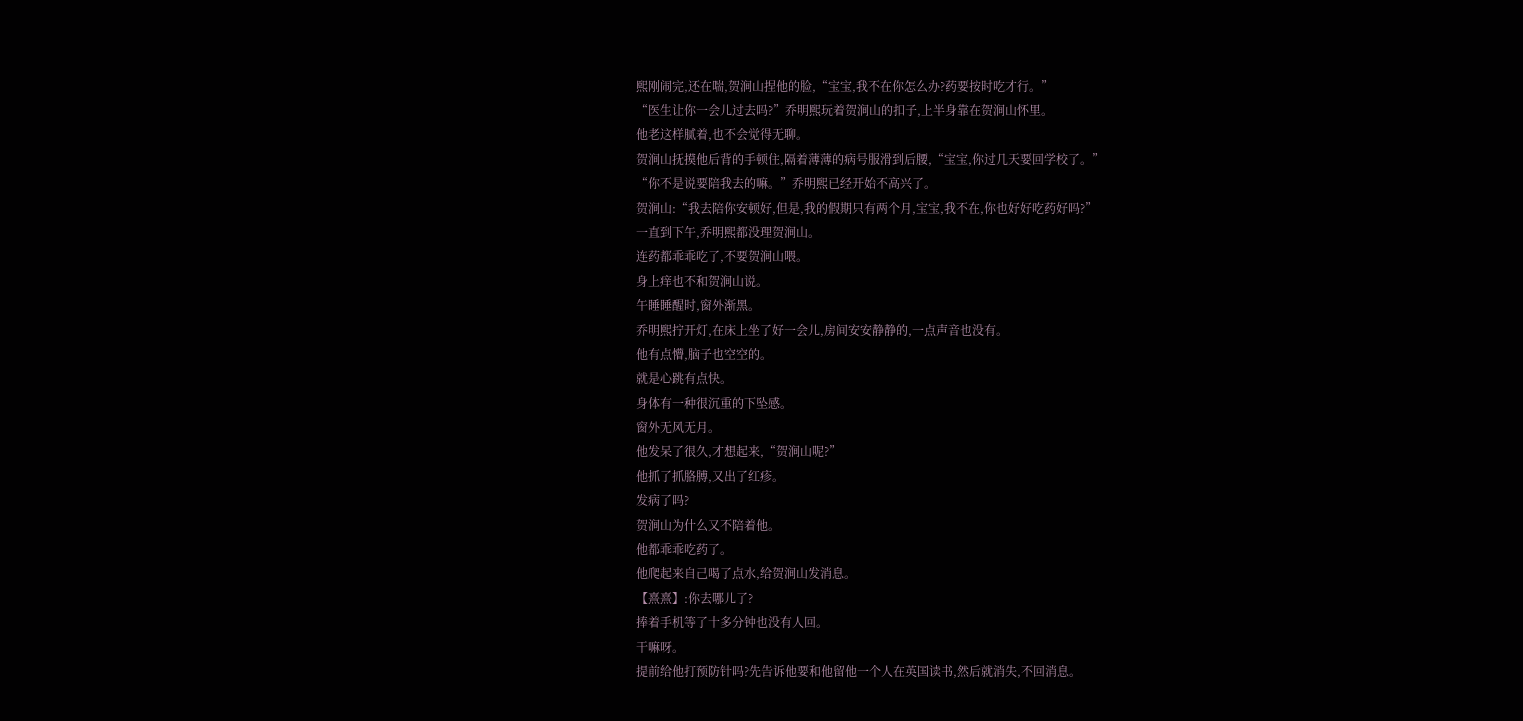熙刚闹完,还在喘,贺涧山捏他的脸,“宝宝,我不在你怎么办?药要按时吃才行。”
“医生让你一会儿过去吗?”乔明熙玩着贺涧山的扣子,上半身靠在贺涧山怀里。
他老这样腻着,也不会觉得无聊。
贺涧山抚摸他后背的手顿住,隔着薄薄的病号服滑到后腰,“宝宝,你过几天要回学校了。”
“你不是说要陪我去的嘛。”乔明熙已经开始不高兴了。
贺涧山:“我去陪你安顿好,但是,我的假期只有两个月,宝宝,我不在,你也好好吃药好吗?”
一直到下午,乔明熙都没理贺涧山。
连药都乖乖吃了,不要贺涧山喂。
身上痒也不和贺涧山说。
午睡睡醒时,窗外渐黑。
乔明熙拧开灯,在床上坐了好一会儿,房间安安静静的,一点声音也没有。
他有点懵,脑子也空空的。
就是心跳有点快。
身体有一种很沉重的下坠感。
窗外无风无月。
他发呆了很久,才想起来,“贺涧山呢?”
他抓了抓胳膊,又出了红疹。
发病了吗?
贺涧山为什么又不陪着他。
他都乖乖吃药了。
他爬起来自己喝了点水,给贺涧山发消息。
【熹熹】:你去哪儿了?
捧着手机等了十多分钟也没有人回。
干嘛呀。
提前给他打预防针吗?先告诉他要和他留他一个人在英国读书,然后就消失,不回消息。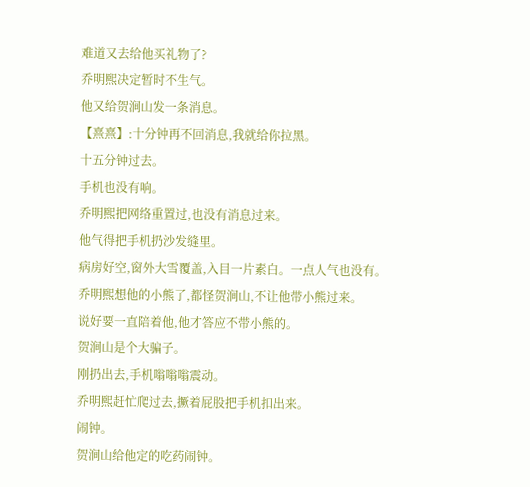难道又去给他买礼物了?
乔明熙决定暂时不生气。
他又给贺涧山发一条消息。
【熹熹】:十分钟再不回消息,我就给你拉黑。
十五分钟过去。
手机也没有响。
乔明熙把网络重置过,也没有消息过来。
他气得把手机扔沙发缝里。
病房好空,窗外大雪覆盖,入目一片素白。一点人气也没有。
乔明熙想他的小熊了,都怪贺涧山,不让他带小熊过来。
说好要一直陪着他,他才答应不带小熊的。
贺涧山是个大骗子。
刚扔出去,手机嗡嗡嗡震动。
乔明熙赶忙爬过去,撅着屁股把手机扣出来。
闹钟。
贺涧山给他定的吃药闹钟。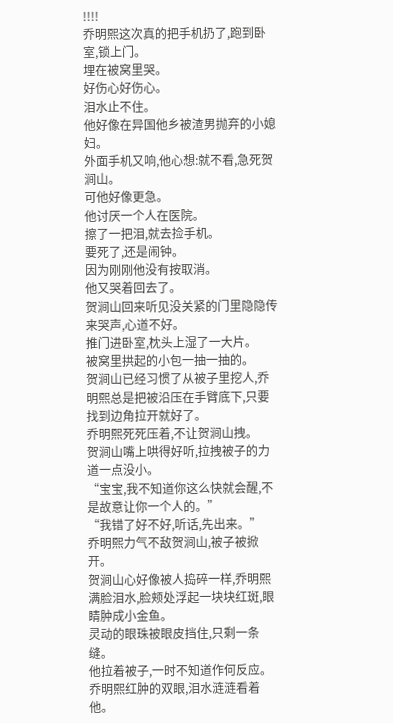!!!!
乔明熙这次真的把手机扔了,跑到卧室,锁上门。
埋在被窝里哭。
好伤心好伤心。
泪水止不住。
他好像在异国他乡被渣男抛弃的小媳妇。
外面手机又响,他心想:就不看,急死贺涧山。
可他好像更急。
他讨厌一个人在医院。
擦了一把泪,就去捡手机。
要死了,还是闹钟。
因为刚刚他没有按取消。
他又哭着回去了。
贺涧山回来听见没关紧的门里隐隐传来哭声,心道不好。
推门进卧室,枕头上湿了一大片。
被窝里拱起的小包一抽一抽的。
贺涧山已经习惯了从被子里挖人,乔明熙总是把被沿压在手臂底下,只要找到边角拉开就好了。
乔明熙死死压着,不让贺涧山拽。
贺涧山嘴上哄得好听,拉拽被子的力道一点没小。
“宝宝,我不知道你这么快就会醒,不是故意让你一个人的。”
“我错了好不好,听话,先出来。”
乔明熙力气不敌贺涧山,被子被掀开。
贺涧山心好像被人捣碎一样,乔明熙满脸泪水,脸颊处浮起一块块红斑,眼睛肿成小金鱼。
灵动的眼珠被眼皮挡住,只剩一条缝。
他拉着被子,一时不知道作何反应。
乔明熙红肿的双眼,泪水涟涟看着他。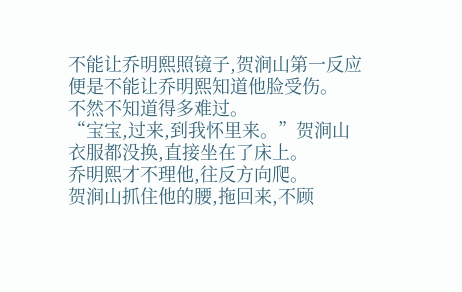不能让乔明熙照镜子,贺涧山第一反应便是不能让乔明熙知道他脸受伤。
不然不知道得多难过。
“宝宝,过来,到我怀里来。”贺涧山衣服都没换,直接坐在了床上。
乔明熙才不理他,往反方向爬。
贺涧山抓住他的腰,拖回来,不顾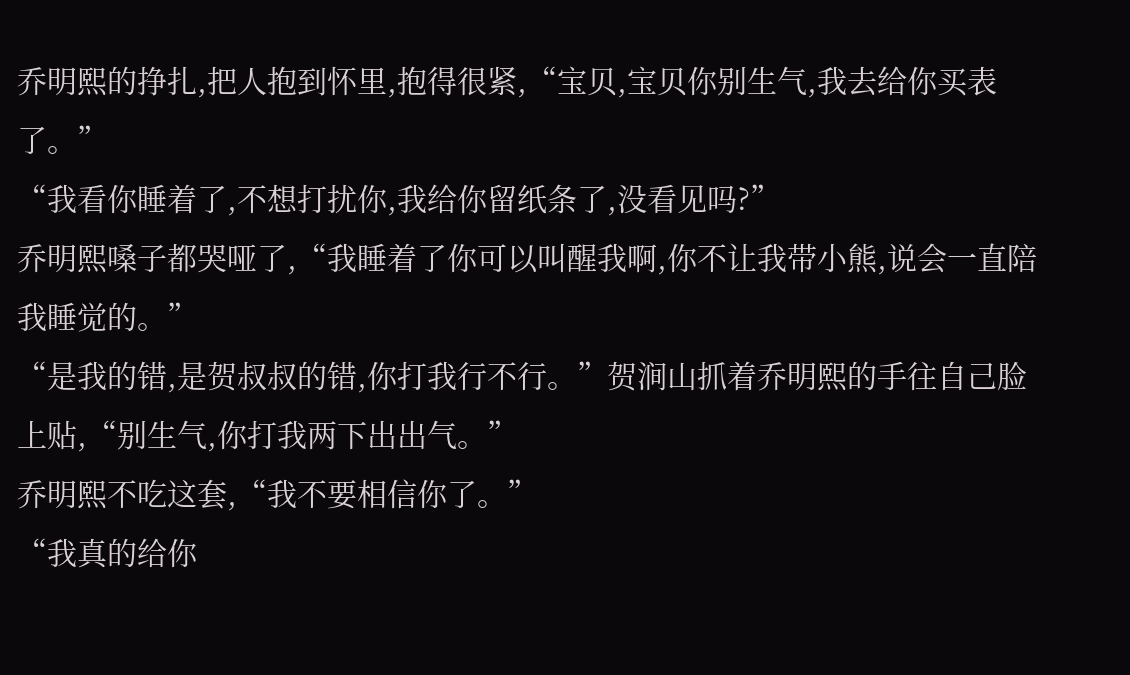乔明熙的挣扎,把人抱到怀里,抱得很紧,“宝贝,宝贝你别生气,我去给你买表了。”
“我看你睡着了,不想打扰你,我给你留纸条了,没看见吗?”
乔明熙嗓子都哭哑了,“我睡着了你可以叫醒我啊,你不让我带小熊,说会一直陪我睡觉的。”
“是我的错,是贺叔叔的错,你打我行不行。”贺涧山抓着乔明熙的手往自己脸上贴,“别生气,你打我两下出出气。”
乔明熙不吃这套,“我不要相信你了。”
“我真的给你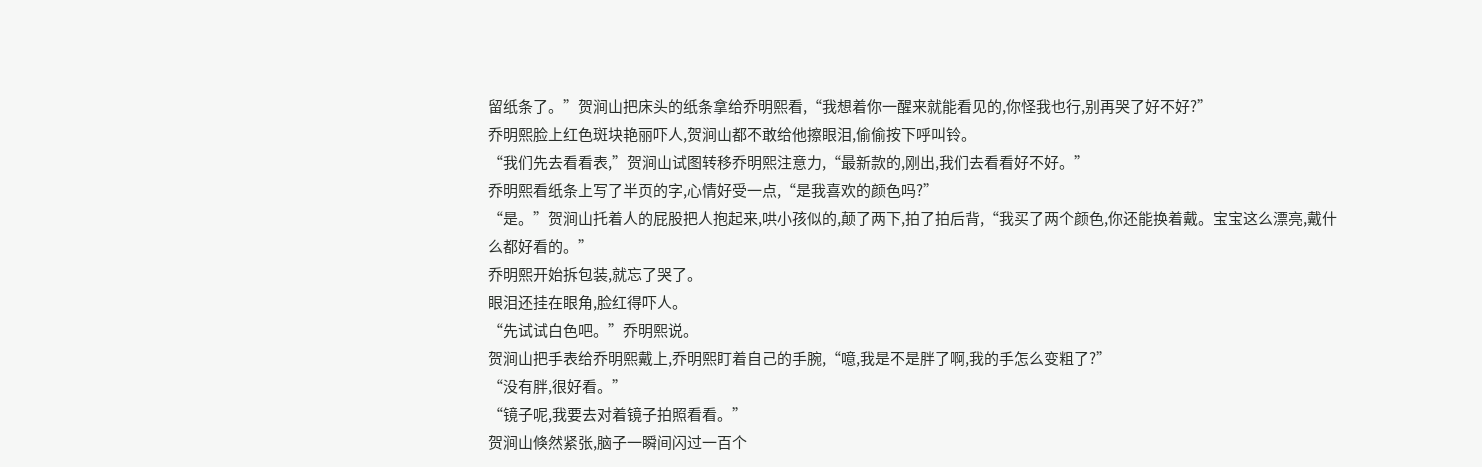留纸条了。”贺涧山把床头的纸条拿给乔明熙看,“我想着你一醒来就能看见的,你怪我也行,别再哭了好不好?”
乔明熙脸上红色斑块艳丽吓人,贺涧山都不敢给他擦眼泪,偷偷按下呼叫铃。
“我们先去看看表,”贺涧山试图转移乔明熙注意力,“最新款的,刚出,我们去看看好不好。”
乔明熙看纸条上写了半页的字,心情好受一点,“是我喜欢的颜色吗?”
“是。”贺涧山托着人的屁股把人抱起来,哄小孩似的,颠了两下,拍了拍后背,“我买了两个颜色,你还能换着戴。宝宝这么漂亮,戴什么都好看的。”
乔明熙开始拆包装,就忘了哭了。
眼泪还挂在眼角,脸红得吓人。
“先试试白色吧。”乔明熙说。
贺涧山把手表给乔明熙戴上,乔明熙盯着自己的手腕,“噫,我是不是胖了啊,我的手怎么变粗了?”
“没有胖,很好看。”
“镜子呢,我要去对着镜子拍照看看。”
贺涧山倏然紧张,脑子一瞬间闪过一百个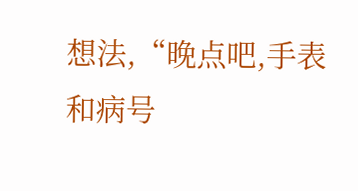想法,“晚点吧,手表和病号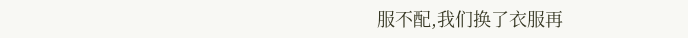服不配,我们换了衣服再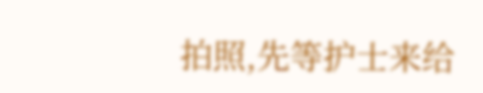拍照,先等护士来给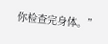你检查完身体。”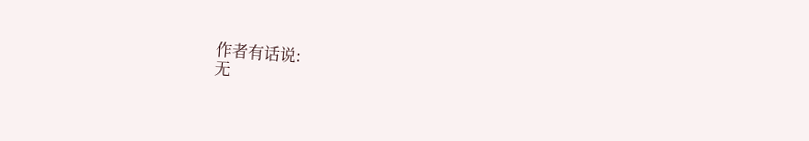作者有话说:
无